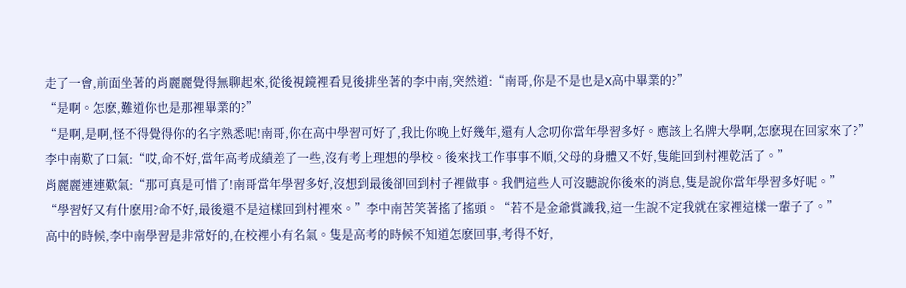走了一會,前面坐著的肖麗麗覺得無聊起來,從後視鏡裡看見後排坐著的李中南,突然道:“南哥,你是不是也是X高中畢業的?”
“是啊。怎麽,難道你也是那裡畢業的?”
“是啊,是啊,怪不得覺得你的名字熟悉呢!南哥,你在高中學習可好了,我比你晚上好幾年,還有人念叨你當年學習多好。應該上名牌大學啊,怎麽現在回家來了?”
李中南歎了口氣:“哎,命不好,當年高考成績差了一些,沒有考上理想的學校。後來找工作事事不順,父母的身體又不好,隻能回到村裡乾活了。”
肖麗麗連連歎氣:“那可真是可惜了!南哥當年學習多好,沒想到最後卻回到村子裡做事。我們這些人可沒聽說你後來的消息,隻是說你當年學習多好呢。”
“學習好又有什麽用?命不好,最後還不是這樣回到村裡來。”李中南苦笑著搖了搖頭。“若不是金爺賞識我,這一生說不定我就在家裡這樣一輩子了。”
高中的時候,李中南學習是非常好的,在校裡小有名氣。隻是高考的時候不知道怎麽回事,考得不好,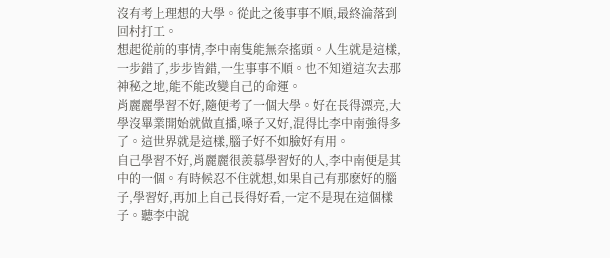沒有考上理想的大學。從此之後事事不順,最終淪落到回村打工。
想起從前的事情,李中南隻能無奈搖頭。人生就是這樣,一步錯了,步步皆錯,一生事事不順。也不知道這次去那神秘之地,能不能改變自己的命運。
肖麗麗學習不好,隨便考了一個大學。好在長得漂亮,大學沒畢業開始就做直播,嗓子又好,混得比李中南強得多了。這世界就是這樣,腦子好不如臉好有用。
自己學習不好,肖麗麗很羨慕學習好的人,李中南便是其中的一個。有時候忍不住就想,如果自己有那麽好的腦子,學習好,再加上自己長得好看,一定不是現在這個樣子。聽李中說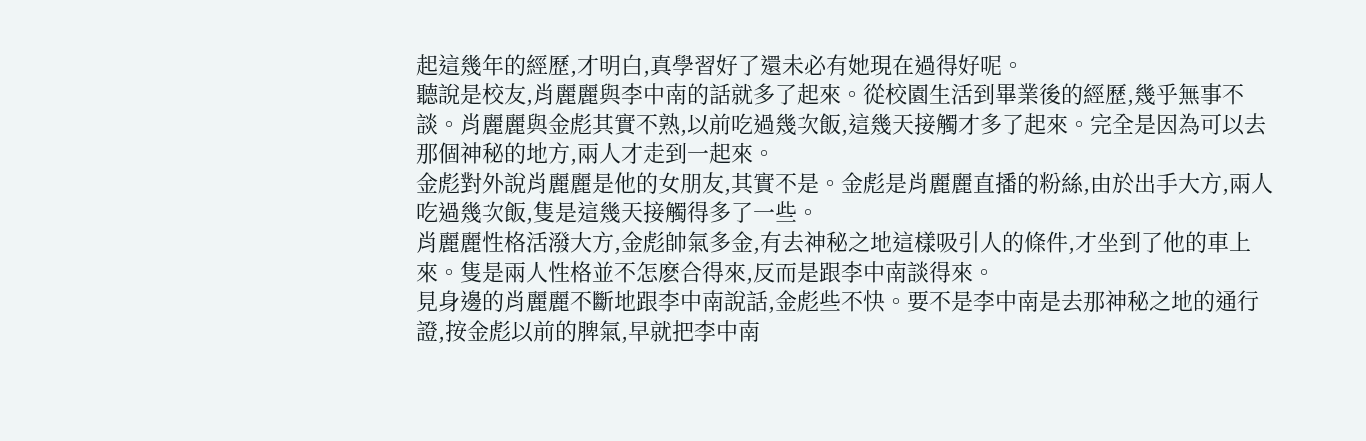起這幾年的經歷,才明白,真學習好了還未必有她現在過得好呢。
聽說是校友,肖麗麗與李中南的話就多了起來。從校園生活到畢業後的經歷,幾乎無事不談。肖麗麗與金彪其實不熟,以前吃過幾次飯,這幾天接觸才多了起來。完全是因為可以去那個神秘的地方,兩人才走到一起來。
金彪對外說肖麗麗是他的女朋友,其實不是。金彪是肖麗麗直播的粉絲,由於出手大方,兩人吃過幾次飯,隻是這幾天接觸得多了一些。
肖麗麗性格活潑大方,金彪帥氣多金,有去神秘之地這樣吸引人的條件,才坐到了他的車上來。隻是兩人性格並不怎麽合得來,反而是跟李中南談得來。
見身邊的肖麗麗不斷地跟李中南說話,金彪些不快。要不是李中南是去那神秘之地的通行證,按金彪以前的脾氣,早就把李中南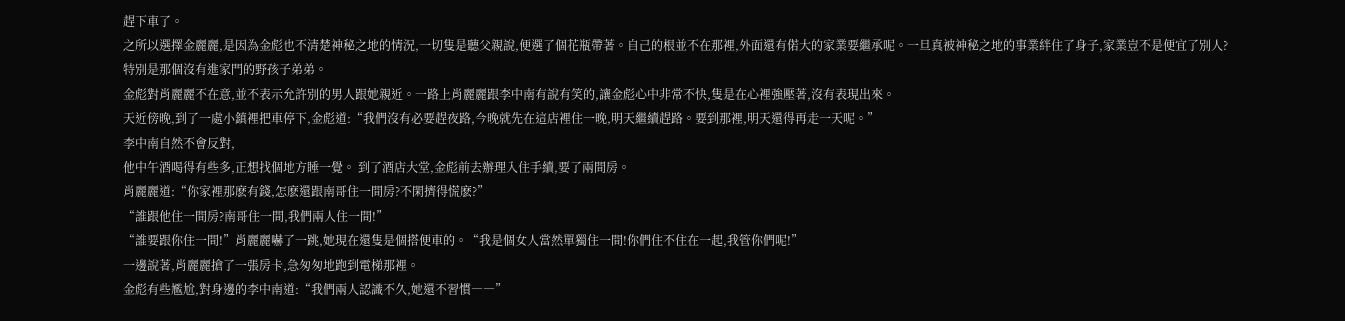趕下車了。
之所以選擇金麗麗,是因為金彪也不清楚神秘之地的情況,一切隻是聽父親說,便選了個花瓶帶著。自己的根並不在那裡,外面還有偌大的家業要繼承呢。一旦真被神秘之地的事業絆住了身子,家業豈不是便宜了別人?特別是那個沒有進家門的野孩子弟弟。
金彪對肖麗麗不在意,並不表示允許別的男人跟她親近。一路上肖麗麗跟李中南有說有笑的,讓金彪心中非常不快,隻是在心裡強壓著,沒有表現出來。
天近傍晚,到了一處小鎮裡把車停下,金彪道:“我們沒有必要趕夜路,今晚就先在這店裡住一晚,明天繼續趕路。要到那裡,明天還得再走一天呢。”
李中南自然不會反對,
他中午酒喝得有些多,正想找個地方睡一覺。 到了酒店大堂,金彪前去辦理入住手續,要了兩間房。
肖麗麗道:“你家裡那麽有錢,怎麽還跟南哥住一間房?不閑擠得慌麽?”
“誰跟他住一間房?南哥住一間,我們兩人住一間!”
“誰要跟你住一間!”肖麗麗嚇了一跳,她現在還隻是個搭便車的。“我是個女人當然單獨住一間!你們住不住在一起,我管你們呢!”
一邊說著,肖麗麗搶了一張房卡,急匆匆地跑到電梯那裡。
金彪有些尷尬,對身邊的李中南道:“我們兩人認識不久,她還不習慣――”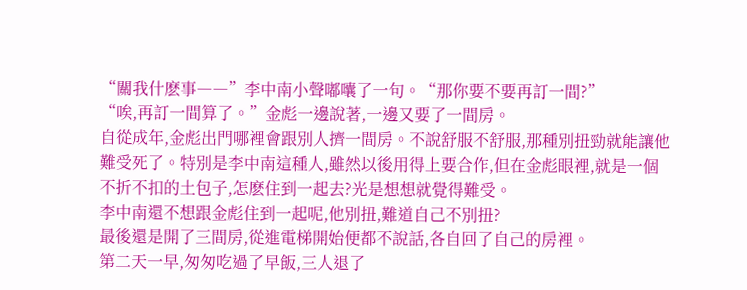“關我什麽事――”李中南小聲嘟囔了一句。“那你要不要再訂一間?”
“唉,再訂一間算了。”金彪一邊說著,一邊又要了一間房。
自從成年,金彪出門哪裡會跟別人擠一間房。不說舒服不舒服,那種別扭勁就能讓他難受死了。特別是李中南這種人,雖然以後用得上要合作,但在金彪眼裡,就是一個不折不扣的土包子,怎麽住到一起去?光是想想就覺得難受。
李中南還不想跟金彪住到一起呢,他別扭,難道自己不別扭?
最後還是開了三間房,從進電梯開始便都不說話,各自回了自己的房裡。
第二天一早,匆匆吃過了早飯,三人退了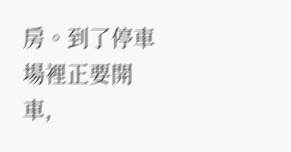房。到了停車場裡正要開車,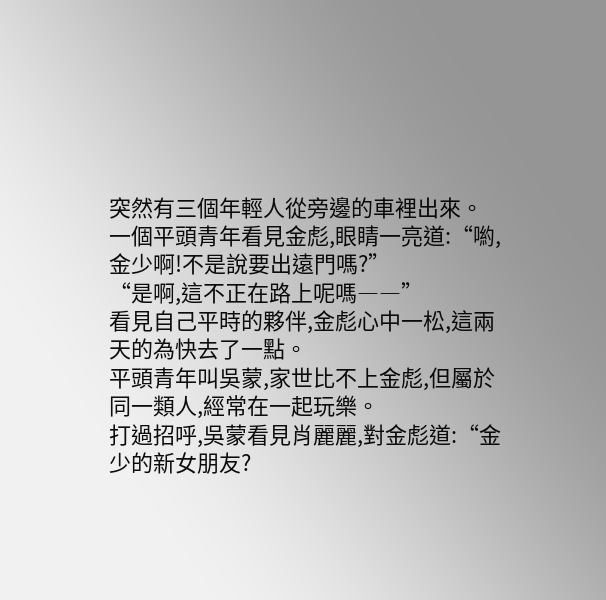突然有三個年輕人從旁邊的車裡出來。
一個平頭青年看見金彪,眼睛一亮道:“喲,金少啊!不是說要出遠門嗎?”
“是啊,這不正在路上呢嗎――”
看見自己平時的夥伴,金彪心中一松,這兩天的為快去了一點。
平頭青年叫吳蒙,家世比不上金彪,但屬於同一類人,經常在一起玩樂。
打過招呼,吳蒙看見肖麗麗,對金彪道:“金少的新女朋友?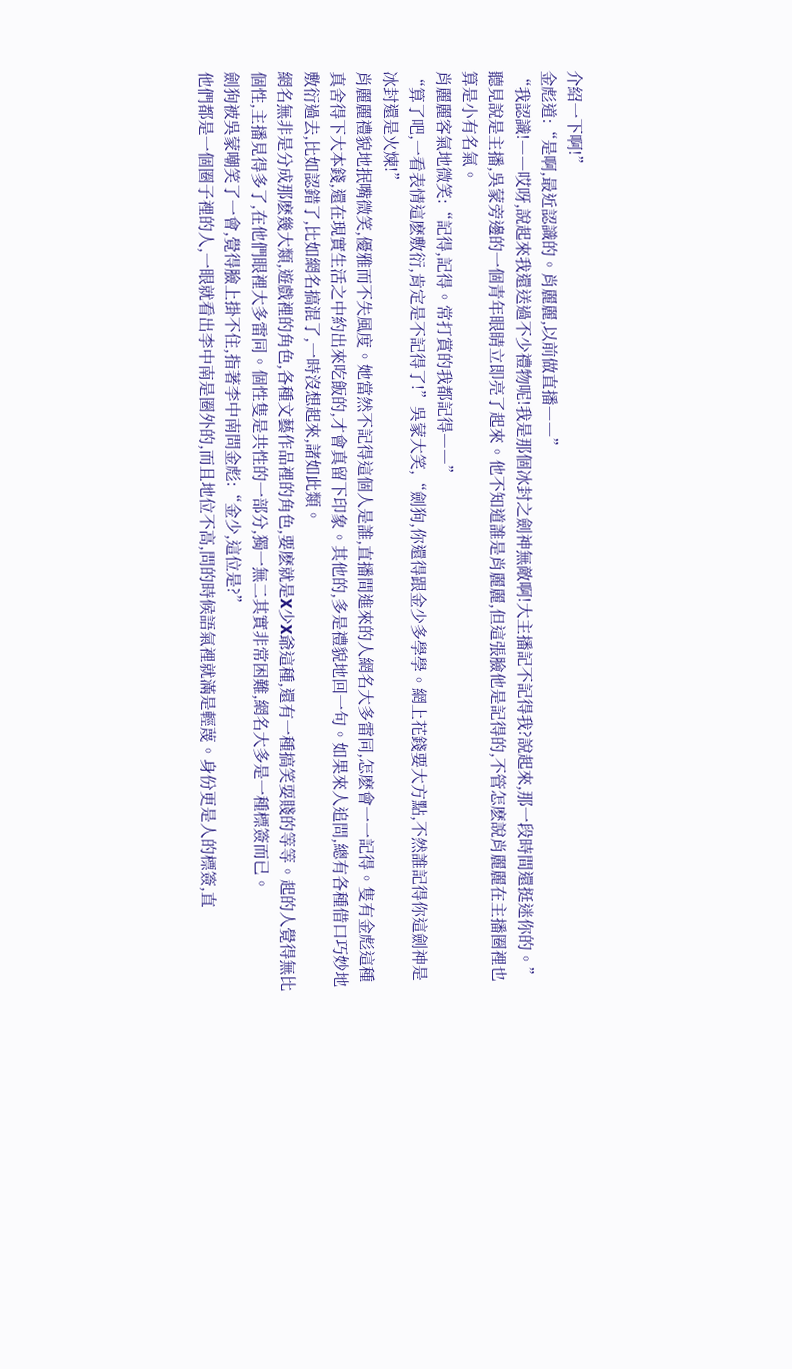介紹一下啊!”
金彪道:“是啊,最近認識的。肖麗麗,以前做直播――”
“我認識!――哎呀,說起來我還送過不少禮物呢!我是那個冰封之劍神無敵啊!大主播記不記得我?說起來,那一段時間還挺迷你的。”
聽見說是主播,吳蒙旁邊的一個青年眼睛立即亮了起來。他不知道誰是肖麗麗,但這張臉他是記得的,不管怎麽說肖麗麗在主播圈裡也算是小有名氣。
肖麗麗客氣地微笑:“記得,記得。常打賞的我都記得――”
“算了吧,一看表情這麽敷衍,肯定是不記得了!”吳蒙大笑,“劍狗,你還得跟金少多學學。網上花錢要大方點,不然誰記得你這劍神是冰封還是火煉!”
肖麗麗禮貌地抿嘴微笑,優雅而不失風度。她當然不記得這個人是誰,直播間進來的人網名大多雷同,怎麽會一一記得。隻有金彪這種真舍得下大本錢,還在現實生活之中約出來吃飯的,才會真留下印象。其他的,多是禮貌地回一句。如果來人追問,總有各種借口巧妙地敷衍過去,比如認錯了,比如網名搞混了,一時沒想起來,諸如此類。
網名無非是分成那麽幾大類,遊戲裡的角色,各種文藝作品裡的角色,要麽就是X少X爺這種,還有一種搞笑耍賤的等等。起的人覺得無比個性,主播見得多了,在他們眼裡大多雷同。個性隻是共性的一部分,獨一無二其實非常困難,網名大多是一種標簽而已。
劍狗被吳蒙嘲笑了一會,覺得臉上掛不住,指著李中南問金彪:“金少,這位是?”
他們都是一個圈子裡的人,一眼就看出李中南是圈外的,而且地位不高,問的時候語氣裡就滿是輕蔑。身份更是人的標簽,直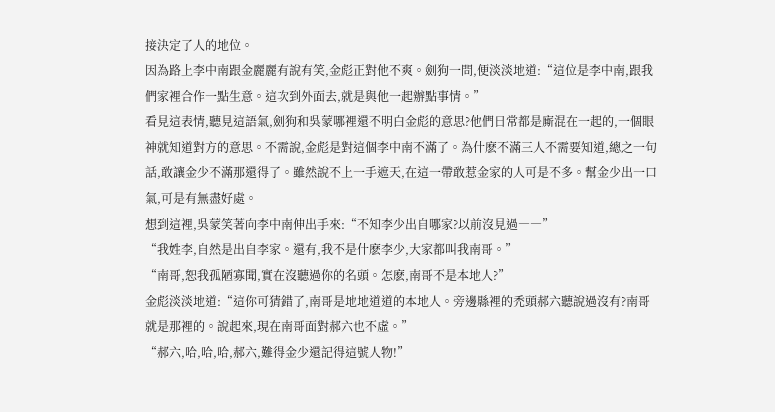接決定了人的地位。
因為路上李中南跟金麗麗有說有笑,金彪正對他不爽。劍狗一問,便淡淡地道:“這位是李中南,跟我們家裡合作一點生意。這次到外面去,就是與他一起辦點事情。”
看見這表情,聽見這語氣,劍狗和吳蒙哪裡還不明白金彪的意思?他們日常都是廝混在一起的,一個眼神就知道對方的意思。不需說,金彪是對這個李中南不滿了。為什麽不滿三人不需要知道,總之一句話,敢讓金少不滿那還得了。雖然說不上一手遮天,在這一帶敢惹金家的人可是不多。幫金少出一口氣,可是有無盡好處。
想到這裡,吳蒙笑著向李中南伸出手來:“不知李少出自哪家?以前沒見過――”
“我姓李,自然是出自李家。還有,我不是什麽李少,大家都叫我南哥。”
“南哥,恕我孤陋寡聞,實在沒聽過你的名頭。怎麽,南哥不是本地人?”
金彪淡淡地道:“這你可猜錯了,南哥是地地道道的本地人。旁邊縣裡的禿頭郝六聽說過沒有?南哥就是那裡的。說起來,現在南哥面對郝六也不虛。”
“郝六,哈,哈,哈,郝六,難得金少還記得這號人物!”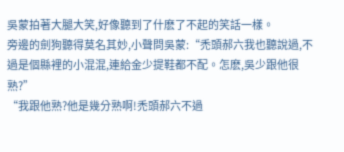吳蒙拍著大腿大笑,好像聽到了什麽了不起的笑話一樣。
旁邊的劍狗聽得莫名其妙,小聲問吳蒙:“禿頭郝六我也聽說過,不過是個縣裡的小混混,連給金少提鞋都不配。怎麽,吳少跟他很熟?”
“我跟他熟?他是幾分熟啊!禿頭郝六不過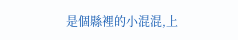是個縣裡的小混混,上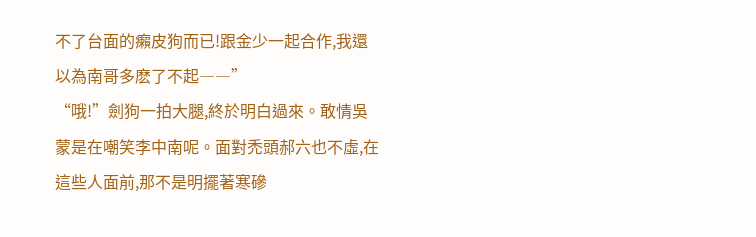不了台面的癩皮狗而已!跟金少一起合作,我還以為南哥多麽了不起――”
“哦!”劍狗一拍大腿,終於明白過來。敢情吳蒙是在嘲笑李中南呢。面對禿頭郝六也不虛,在這些人面前,那不是明擺著寒磣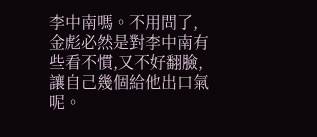李中南嗎。不用問了,金彪必然是對李中南有些看不慣,又不好翻臉,讓自己幾個給他出口氣呢。